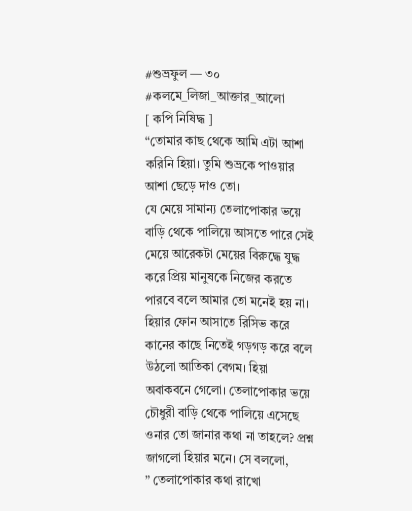#শুভ্রফুল — ৩০
#কলমে_লিজা_আক্তার_আলো
[ কপি নিষিদ্ধ ]
“তোমার কাছ থেকে আমি এটা আশা করিনি হিয়া। তুমি শুভ্রকে পাওয়ার আশা ছেড়ে দাও তো।
যে মেয়ে সামান্য তেলাপোকার ভয়ে বাড়ি থেকে পালিয়ে আসতে পারে সেই মেয়ে আরেকটা মেয়ের বিরুদ্ধে যুদ্ধ করে প্রিয় মানুষকে নিজের করতে পারবে বলে আমার তো মনেই হয় না।
হিয়ার ফোন আসাতে রিসিভ করে কানের কাছে নিতেই গড়গড় করে বলে উঠলো আতিকা বেগম। হিয়া অবাকবনে গেলো। তেলাপোকার ভয়ে চৌধুরী বাড়ি থেকে পালিয়ে এসেছে ওনার তো জানার কথা না তাহলে? প্রশ্ন জাগলো হিয়ার মনে। সে বললো,
” তেলাপোকার কথা রাখো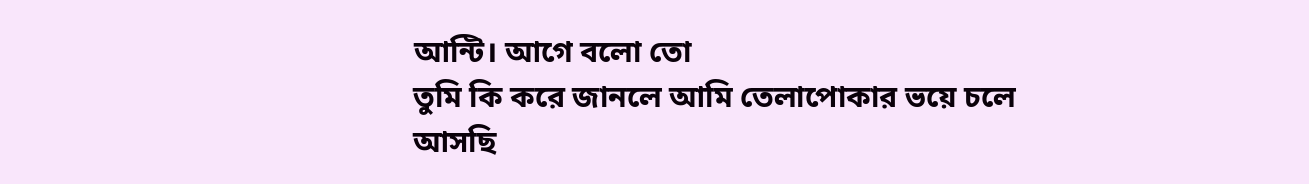আন্টি। আগে বলো তো
তুমি কি করে জানলে আমি তেলাপোকার ভয়ে চলে আসছি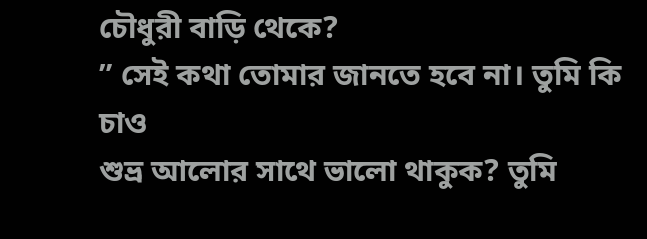চৌধুরী বাড়ি থেকে?
” সেই কথা তোমার জানতে হবে না। তুমি কি চাও
শুভ্র আলোর সাথে ভালো থাকুক? তুমি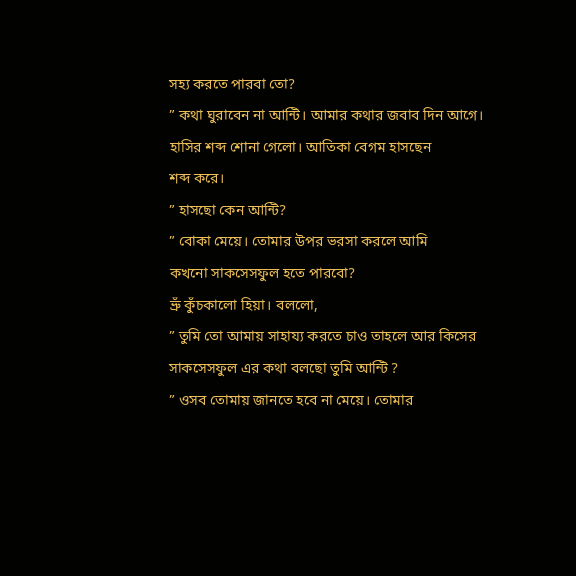সহ্য করতে পারবা তো?
” কথা ঘুরাবেন না আন্টি। আমার কথার জবাব দিন আগে।
হাসির শব্দ শোনা গেলো। আতিকা বেগম হাসছেন
শব্দ করে।
” হাসছো কেন আন্টি?
” বোকা মেয়ে। তোমার উপর ভরসা করলে আমি
কখনো সাকসেসফুল হতে পারবো?
ভ্রুঁ কুঁচকালো হিয়া। বললো,
” তুমি তো আমায় সাহায্য করতে চাও তাহলে আর কিসের সাকসেসফুল এর কথা বলছো তুমি আন্টি ?
” ওসব তোমায় জানতে হবে না মেয়ে। তোমার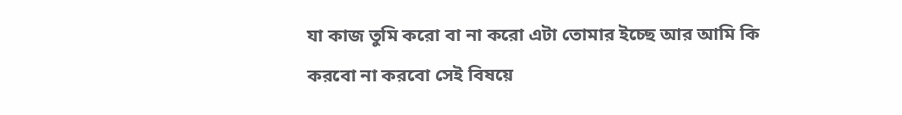যা কাজ তুমি করো বা না করো এটা তোমার ইচ্ছে আর আমি কি করবো না করবো সেই বিষয়ে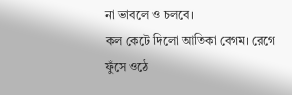না ভাবলে ও চলবে।
কল কেটে দিলো আতিকা বেগম। রেগে ফুঁসে ওঠে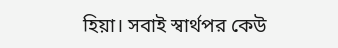হিয়া। সবাই স্বার্থপর কেউ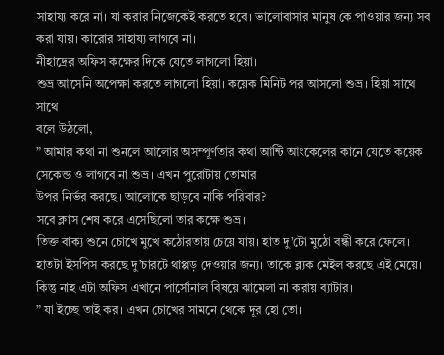সাহায্য করে না। যা করার নিজেকেই করতে হবে। ভালোবাসার মানুষ কে পাওয়ার জন্য সব করা যায়। কারোর সাহায্য লাগবে না।
নীহাদ্রের অফিস কক্ষের দিকে যেতে লাগলো হিয়া।
শুভ্র আসেনি অপেক্ষা করতে লাগলো হিয়া। কয়েক মিনিট পর আসলো শুভ্র। হিয়া সাথে সাথে
বলে উঠলো,
” আমার কথা না শুনলে আলোর অসম্পূর্ণতার কথা আন্টি আংকেলের কানে যেতে কয়েক সেকেন্ড ও লাগবে না শুভ্র। এখন পুরোটায় তোমার
উপর নির্ভর করছে। আলোকে ছাড়বে নাকি পরিবার?
সবে ক্লাস শেষ করে এসেছিলো তার কক্ষে শুভ্র।
তিক্ত বাক্য শুনে চোখে মুখে কঠোরতায় চেয়ে যায়। হাত দু’টো মুঠো বন্ধী করে ফেলে। হাতটা ইসপিস করছে দু’চারটে থাপ্পড় দেওয়ার জন্য। তাকে ব্ল্যক মেইল করছে এই মেয়ে। কিন্তু নাহ এটা অফিস এখানে পার্সোনাল বিষয়ে ঝামেলা না করায় ব্যাটার।
” যা ইচ্ছে তাই কর। এখন চোখের সামনে থেকে দূর হো তো।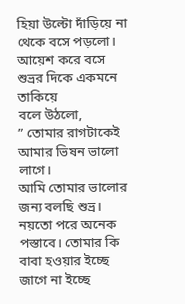হিয়া উল্টো দাঁড়িয়ে না থেকে বসে পড়লো। আয়েশ করে বসে শুভ্রর দিকে একমনে তাকিয়ে
বলে উঠলো,
” তোমার রাগটাকেই আমার ভিষন ভালো লাগে।
আমি তোমার ভালোর জন্য বলছি শুভ্র। নয়তো পরে অনেক পস্তাবে। তোমার কি বাবা হওয়ার ইচ্ছে জাগে না ইচ্ছে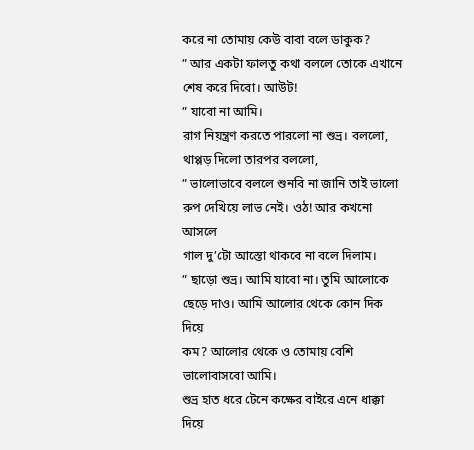করে না তোমায় কেউ বাবা বলে ডাকুক?
” আর একটা ফালতু কথা বললে তোকে এখানে শেষ করে দিবো। আউট!
” যাবো না আমি।
রাগ নিয়ন্ত্রণ করতে পারলো না শুভ্র। বললো,
থাপ্পড় দিলো তারপর বললো,
” ভালোভাবে বললে শুনবি না জানি তাই ভালো রুপ দেখিয়ে লাভ নেই। ওঠ! আর কখনো আসলে
গাল দু’টো আস্তো থাকবে না বলে দিলাম।
” ছাড়ো শুভ্র। আমি যাবো না। তুমি আলোকে ছেড়ে দাও। আমি আলোর থেকে কোন দিক দিয়ে
কম? আলোর থেকে ও তোমায় বেশি ভালোবাসবো আমি।
শুভ্র হাত ধরে টেনে কক্ষের বাইরে এনে ধাক্কা দিয়ে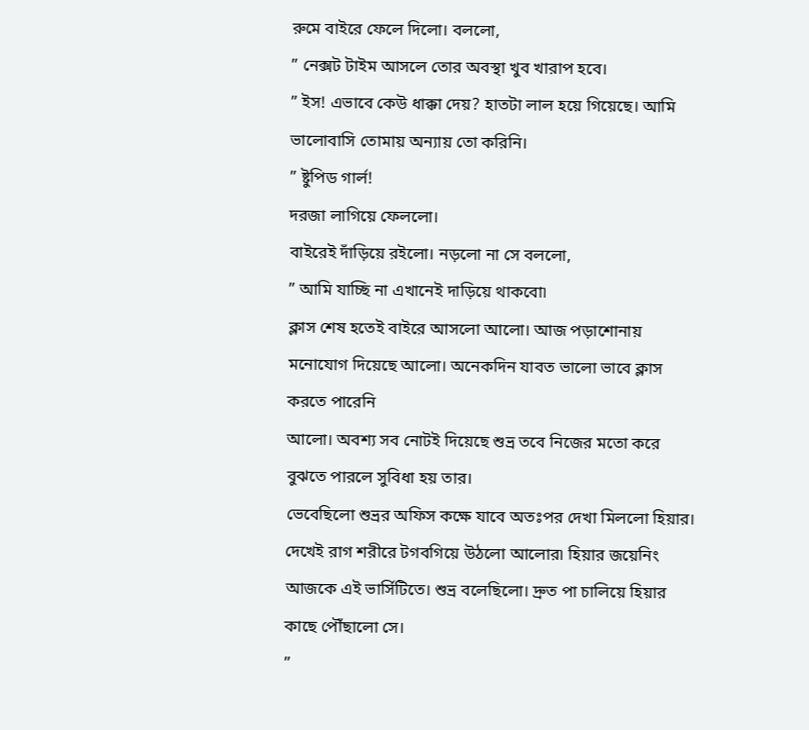রুমে বাইরে ফেলে দিলো। বললো,
” নেক্সট টাইম আসলে তোর অবস্থা খুব খারাপ হবে।
” ইস! এভাবে কেউ ধাক্কা দেয়? হাতটা লাল হয়ে গিয়েছে। আমি ভালোবাসি তোমায় অন্যায় তো করিনি।
” ষ্টুপিড গার্ল!
দরজা লাগিয়ে ফেললো।
বাইরেই দাঁড়িয়ে রইলো। নড়লো না সে বললো,
” আমি যাচ্ছি না এখানেই দাড়িয়ে থাকবো৷
ক্লাস শেষ হতেই বাইরে আসলো আলো। আজ পড়াশোনায় মনোযোগ দিয়েছে আলো। অনেকদিন যাবত ভালো ভাবে ক্লাস করতে পারেনি
আলো। অবশ্য সব নোটই দিয়েছে শুভ্র তবে নিজের মতো করে বুঝতে পারলে সুবিধা হয় তার।
ভেবেছিলো শুভ্রর অফিস কক্ষে যাবে অতঃপর দেখা মিললো হিয়ার। দেখেই রাগ শরীরে টগবগিয়ে উঠলো আলোর৷ হিয়ার জয়েনিং আজকে এই ভার্সিটিতে। শুভ্র বলেছিলো। দ্রুত পা চালিয়ে হিয়ার কাছে পৌঁছালো সে।
”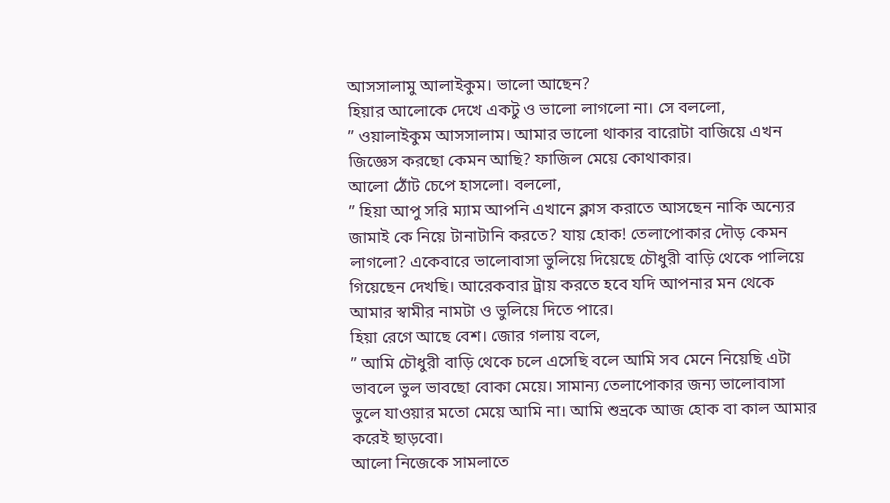আসসালামু আলাইকুম। ভালো আছেন?
হিয়ার আলোকে দেখে একটু ও ভালো লাগলো না। সে বললো,
” ওয়ালাইকুম আসসালাম। আমার ভালো থাকার বারোটা বাজিয়ে এখন জিজ্ঞেস করছো কেমন আছি? ফাজিল মেয়ে কোথাকার।
আলো ঠোঁট চেপে হাসলো। বললো,
” হিয়া আপু সরি ম্যাম আপনি এখানে ক্লাস করাতে আসছেন নাকি অন্যের জামাই কে নিয়ে টানাটানি করতে? যায় হোক! তেলাপোকার দৌড় কেমন লাগলো? একেবারে ভালোবাসা ভুলিয়ে দিয়েছে চৌধুরী বাড়ি থেকে পালিয়ে গিয়েছেন দেখছি। আরেকবার ট্রায় করতে হবে যদি আপনার মন থেকে আমার স্বামীর নামটা ও ভুলিয়ে দিতে পারে।
হিয়া রেগে আছে বেশ। জোর গলায় বলে,
” আমি চৌধুরী বাড়ি থেকে চলে এসেছি বলে আমি সব মেনে নিয়েছি এটা ভাবলে ভুল ভাবছো বোকা মেয়ে। সামান্য তেলাপোকার জন্য ভালোবাসা ভুলে যাওয়ার মতো মেয়ে আমি না। আমি শুভ্রকে আজ হোক বা কাল আমার করেই ছাড়বো।
আলো নিজেকে সামলাতে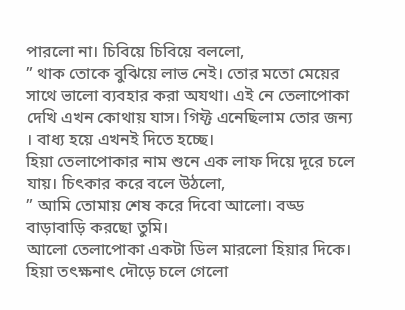পারলো না। চিবিয়ে চিবিয়ে বললো,
” থাক তোকে বুঝিয়ে লাভ নেই। তোর মতো মেয়ের সাথে ভালো ব্যবহার করা অযথা। এই নে তেলাপোকা দেখি এখন কোথায় যাস। গিফ্ট এনেছিলাম তোর জন্য । বাধ্য হয়ে এখনই দিতে হচ্ছে।
হিয়া তেলাপোকার নাম শুনে এক লাফ দিয়ে দূরে চলে যায়। চিৎকার করে বলে উঠলো,
” আমি তোমায় শেষ করে দিবো আলো। বড্ড বাড়াবাড়ি করছো তুমি।
আলো তেলাপোকা একটা ডিল মারলো হিয়ার দিকে। হিয়া তৎক্ষনাৎ দৌড়ে চলে গেলো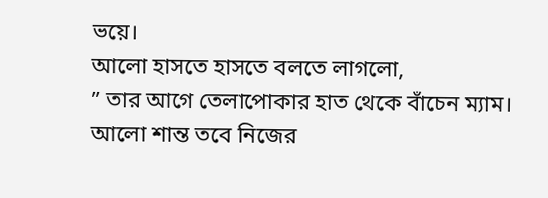ভয়ে।
আলো হাসতে হাসতে বলতে লাগলো,
” তার আগে তেলাপোকার হাত থেকে বাঁচেন ম্যাম।
আলো শান্ত তবে নিজের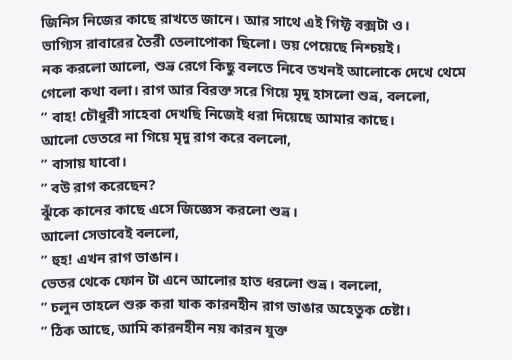জিনিস নিজের কাছে রাখতে জানে। আর সাথে এই গিফ্ট বক্সটা ও।
ভাগ্যিস রাবারের তৈরী তেলাপোকা ছিলো। ভয় পেয়েছে নিশ্চয়ই।
নক করলো আলো, শুভ্র রেগে কিছু বলতে নিবে তখনই আলোকে দেখে থেমে গেলো কথা বলা। রাগ আর বিরক্ত সরে গিয়ে মৃদু হাসলো শুভ্র, বললো,
” বাহ! চৌধুরী সাহেবা দেখছি নিজেই ধরা দিয়েছে আমার কাছে।
আলো ভেতরে না গিয়ে মৃদু রাগ করে বললো,
” বাসায় যাবো।
” বউ রাগ করেছেন?
ঝুঁকে কানের কাছে এসে জিজ্ঞেস করলো শুভ্র।
আলো সেভাবেই বললো,
” হুহ! এখন রাগ ভাঙান।
ভেতর থেকে ফোন টা এনে আলোর হাত ধরলো শুভ্র। বললো,
” চলুন তাহলে শুরু করা যাক কারনহীন রাগ ভাঙার অহেতুক চেষ্টা।
” ঠিক আছে, আমি কারনহীন নয় কারন যুক্ত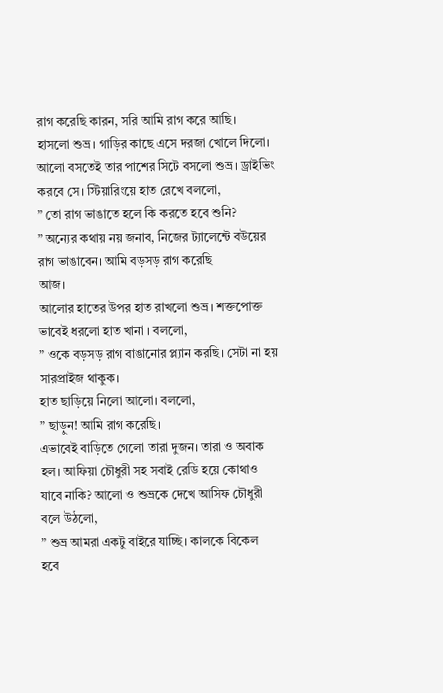রাগ করেছি কারন, সরি আমি রাগ করে আছি।
হাসলো শুভ্র। গাড়ির কাছে এসে দরজা খোলে দিলো। আলো বসতেই তার পাশের সিটে বসলো শুভ্র। ড্রাইভিং করবে সে। স্টিয়ারিংয়ে হাত রেখে বললো,
” তো রাগ ভাঙাতে হলে কি করতে হবে শুনি?
” অন্যের কথায় নয় জনাব, নিজের ট্যালেন্টে বউয়ের রাগ ভাঙাবেন। আমি বড়সড় রাগ করেছি
আজ।
আলোর হাতের উপর হাত রাখলো শুভ্র। শক্তপোক্ত ভাবেই ধরলো হাত খানা । বললো,
” ওকে বড়সড় রাগ বাঙানোর প্ল্যান করছি। সেটা না হয় সারপ্রাইজ থাকুক।
হাত ছাড়িয়ে নিলো আলো। বললো,
” ছাড়ুন! আমি রাগ করেছি।
এভাবেই বাড়িতে গেলো তারা দুজন। তারা ও অবাক হল। আফিয়া চৌধুরী সহ সবাই রেডি হয়ে কোথাও যাবে নাকি? আলো ও শুভ্রকে দেখে আসিফ চৌধুরী বলে উঠলো,
” শুভ্র আমরা একটু বাইরে যাচ্ছি। কালকে বিকেল
হবে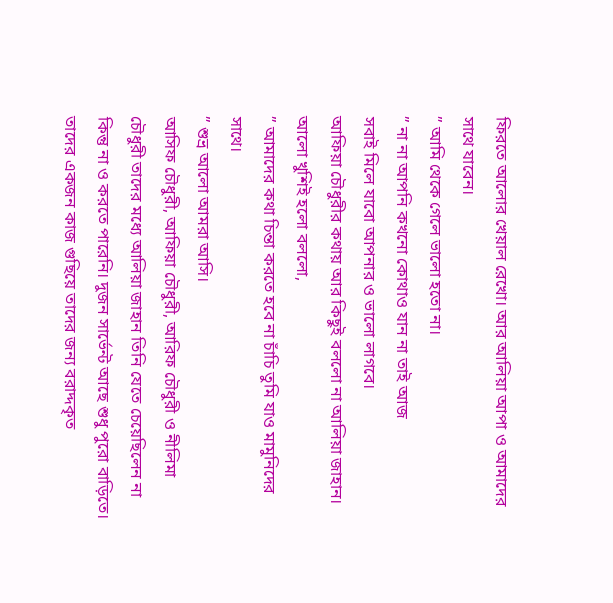ফিরতে আলোর খেয়াল রেখো। আর আলিয়া আপা ও আমাদের সাথে যাবেন।
” আমি থেকে গেলে ভালো হতো না।
” না না আপনি কখনো কোথাও যান না তাই আজ
সবাই মিলে যাবো আপনার ও ভালো লাগবে।
আফিয়া চৌধুরীর কথায় আর কিছুই বললো না আলিয়া জাহান। আলো খুশিই হলো বললো,
” আমাদের কথা চিন্তা করতে হবে না চাঁচি তুমি যাও মামুনিদের সাথে।
” শুভ্র আলো আমরা আসি।
আসিফ চৌধুরী, আফিয়া চৌধুরী, আরিফ চৌধুরী ও নীলিমা চৌধুরী তাদের মধ্যে আলিয়া জাহান তিনি যেতে চেয়েছিলেন না কিন্তু না ও করতে পারেনি। দুজন সার্ভেন্ট আছে শুধু পুরো বাড়িতে।
তাদের একজন কাজ গুছিয়ে তাদের জন্য বরাদ্দকৃত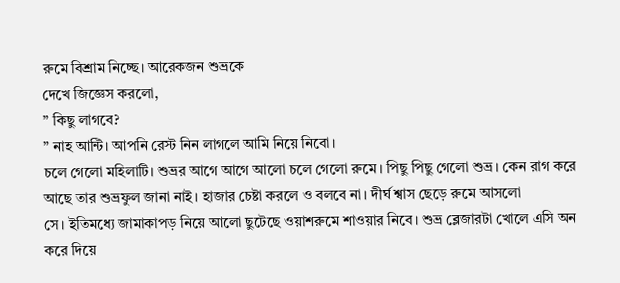রুমে বিশ্রাম নিচ্ছে। আরেকজন শুভ্রকে
দেখে জিজ্ঞেস করলো,
” কিছু লাগবে?
” নাহ আন্টি। আপনি রেস্ট নিন লাগলে আমি নিয়ে নিবো।
চলে গেলো মহিলাটি। শুভ্রর আগে আগে আলো চলে গেলো রুমে। পিছু পিছু গেলো শুভ্র। কেন রাগ করে আছে তার শুভ্রফুল জানা নাই। হাজার চেষ্টা করলে ও বলবে না। দীর্ঘ শ্বাস ছেড়ে রুমে আসলো
সে। ইতিমধ্যে জামাকাপড় নিয়ে আলো ছুটেছে ওয়াশরুমে শাওয়ার নিবে। শুভ্র ব্লেজারটা খোলে এসি অন করে দিয়ে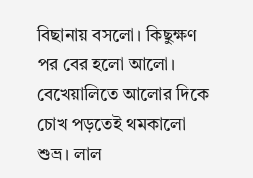বিছানায় বসলো। কিছুক্ষণ পর বের হলো আলো। বেখেয়ালিতে আলোর দিকে চোখ পড়তেই থমকালো শুভ্র। লাল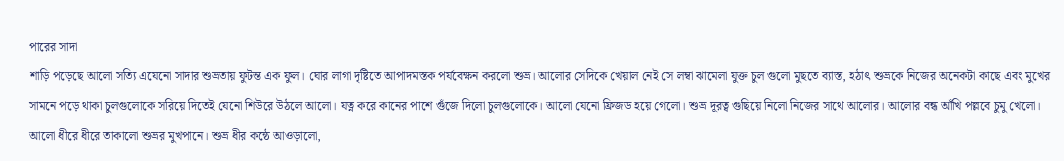পারের সাদা
শাড়ি পড়েছে আলো সত্যি এযেনো সাদার শুভ্রতায় ফুটন্ত এক ফুল। ঘোর লাগা দৃষ্টিতে আপাদমস্তক পর্যবেক্ষন করলো শুভ্র। আলোর সেদিকে খেয়াল নেই সে লম্বা ঝামেলা যুক্ত চুল গুলো মুছতে ব্যাস্ত, হঠাৎ শুভ্রকে নিজের অনেকটা কাছে এবং মুখের সামনে পড়ে থাকা চুলগুলোকে সরিয়ে দিতেই যেনো শিউরে উঠলে আলো। যত্ন করে কানের পাশে গুঁজে দিলো চুলগুলোকে। আলো যেনো ফ্রিজড হয়ে গেলো। শুভ্র দূরত্ব গুছিয়ে নিলো নিজের সাথে আলোর। আলোর বন্ধ আঁখি পল্লবে চুমু খেলো। আলো ধীরে ধীরে তাকালো শুভ্রর মুখপানে। শুভ্র ধীর কন্ঠে আওড়ালো,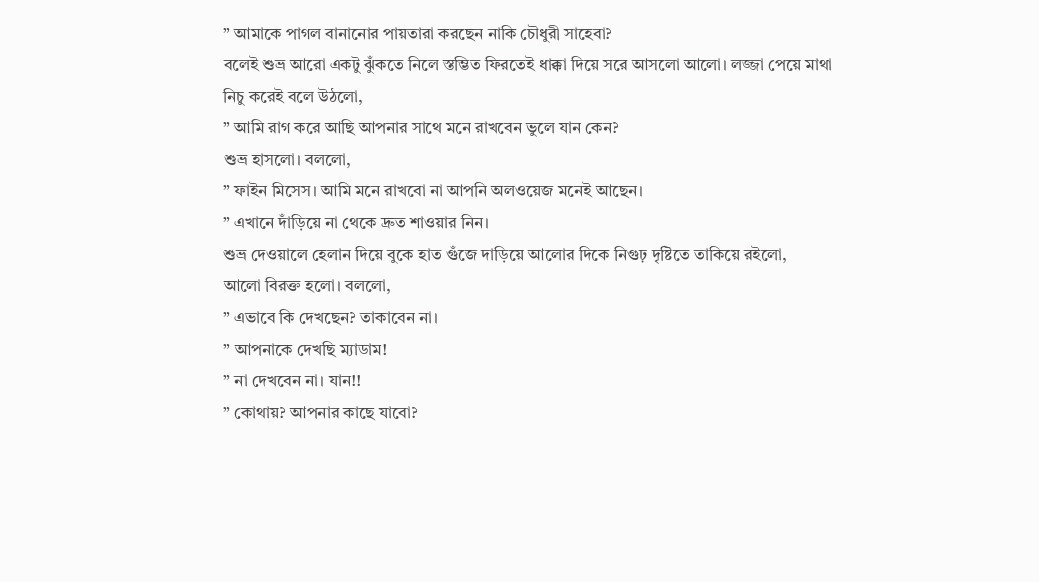” আমাকে পাগল বানানোর পায়তারা করছেন নাকি চৌধুরী সাহেবা?
বলেই শুভ্র আরো একটু ঝুঁকতে নিলে স্তম্ভিত ফিরতেই ধাক্কা দিয়ে সরে আসলো আলো। লজ্জা পেয়ে মাথা নিচু করেই বলে উঠলো,
” আমি রাগ করে আছি আপনার সাথে মনে রাখবেন ভুলে যান কেন?
শুভ্র হাসলো। বললো,
” ফাইন মিসেস। আমি মনে রাখবো না আপনি অলওয়েজ মনেই আছেন।
” এখানে দাঁড়িয়ে না থেকে দ্রুত শাওয়ার নিন।
শুভ্র দেওয়ালে হেলান দিয়ে বুকে হাত গুঁজে দাড়িয়ে আলোর দিকে নিগুঢ় দৃষ্টিতে তাকিয়ে রইলো,
আলো বিরক্ত হলো। বললো,
” এভাবে কি দেখছেন? তাকাবেন না।
” আপনাকে দেখছি ম্যাডাম!
” না দেখবেন না। যান!!
” কোথায়? আপনার কাছে যাবো?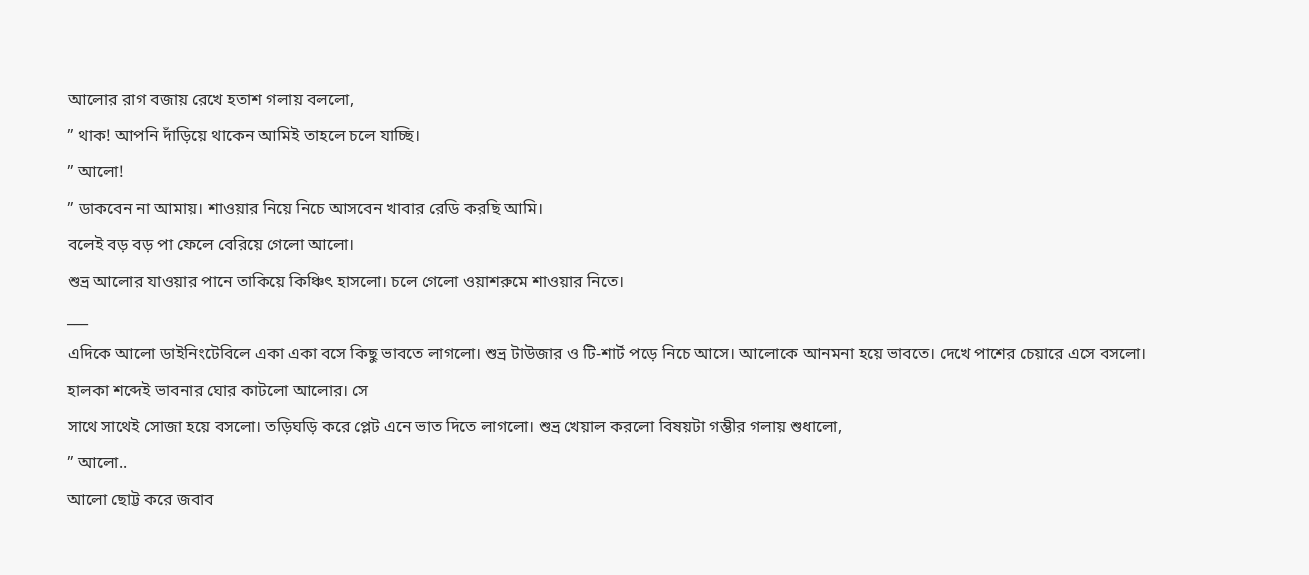আলোর রাগ বজায় রেখে হতাশ গলায় বললো,
” থাক! আপনি দাঁড়িয়ে থাকেন আমিই তাহলে চলে যাচ্ছি।
” আলো!
” ডাকবেন না আমায়। শাওয়ার নিয়ে নিচে আসবেন খাবার রেডি করছি আমি।
বলেই বড় বড় পা ফেলে বেরিয়ে গেলো আলো।
শুভ্র আলোর যাওয়ার পানে তাকিয়ে কিঞ্চিৎ হাসলো। চলে গেলো ওয়াশরুমে শাওয়ার নিতে।
___
এদিকে আলো ডাইনিংটেবিলে একা একা বসে কিছু ভাবতে লাগলো। শুভ্র টাউজার ও টি-শার্ট পড়ে নিচে আসে। আলোকে আনমনা হয়ে ভাবতে। দেখে পাশের চেয়ারে এসে বসলো।
হালকা শব্দেই ভাবনার ঘোর কাটলো আলোর। সে
সাথে সাথেই সোজা হয়ে বসলো। তড়িঘড়ি করে প্লেট এনে ভাত দিতে লাগলো। শুভ্র খেয়াল করলো বিষয়টা গম্ভীর গলায় শুধালো,
” আলো..
আলো ছোট্ট করে জবাব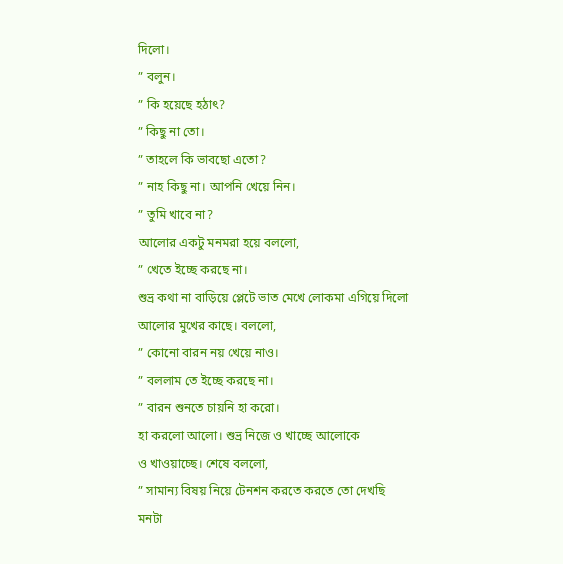দিলো।
” বলুন।
” কি হয়েছে হঠাৎ?
” কিছু না তো।
” তাহলে কি ভাবছো এতো?
” নাহ কিছু না। আপনি খেয়ে নিন।
” তুমি খাবে না?
আলোর একটু মনমরা হয়ে বললো,
” খেতে ইচ্ছে করছে না।
শুভ্র কথা না বাড়িয়ে প্লেটে ভাত মেখে লোকমা এগিয়ে দিলো আলোর মুখের কাছে। বললো,
” কোনো বারন নয় খেয়ে নাও।
” বললাম তে ইচ্ছে করছে না।
” বারন শুনতে চায়নি হা করো।
হা করলো আলো। শুভ্র নিজে ও খাচ্ছে আলোকে
ও খাওয়াচ্ছে। শেষে বললো,
” সামান্য বিষয় নিয়ে টেনশন করতে করতে তো দেখছি মনটা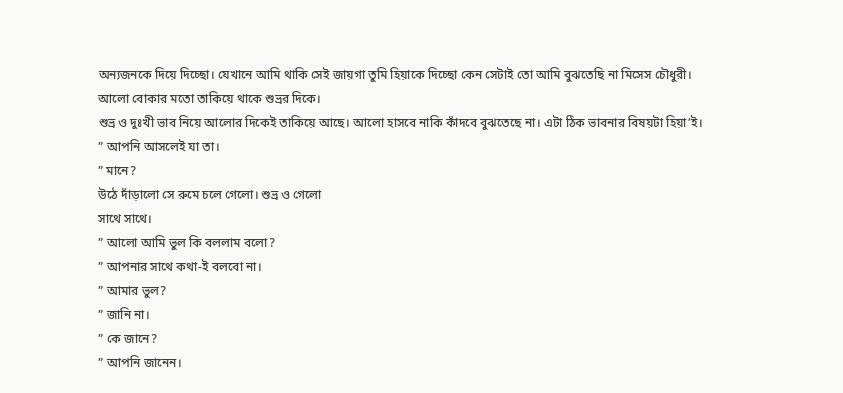অন্যজনকে দিয়ে দিচ্ছো। যেখানে আমি থাকি সেই জায়গা তুমি হিয়াকে দিচ্ছো কেন সেটাই তো আমি বুঝতেছি না মিসেস চৌধুরী।
আলো বোকার মতো তাকিয়ে থাকে শুভ্রর দিকে।
শুভ্র ও দুঃখী ভাব নিয়ে আলোর দিকেই তাকিয়ে আছে। আলো হাসবে নাকি কাঁদবে বুঝতেছে না। এটা ঠিক ভাবনার বিষয়টা হিয়া’ই।
” আপনি আসলেই যা তা।
” মানে?
উঠে দাঁড়ালো সে রুমে চলে গেলো। শুভ্র ও গেলো
সাথে সাথে।
” আলো আমি ভুল কি বললাম বলো?
” আপনার সাথে কথা-ই বলবো না।
” আমার ভুল?
” জানি না।
” কে জানে?
” আপনি জানেন।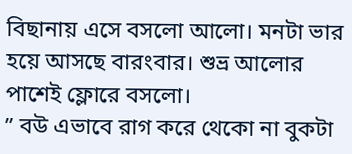বিছানায় এসে বসলো আলো। মনটা ভার হয়ে আসছে বারংবার। শুভ্র আলোর পাশেই ফ্লোরে বসলো।
” বউ এভাবে রাগ করে থেকো না বুকটা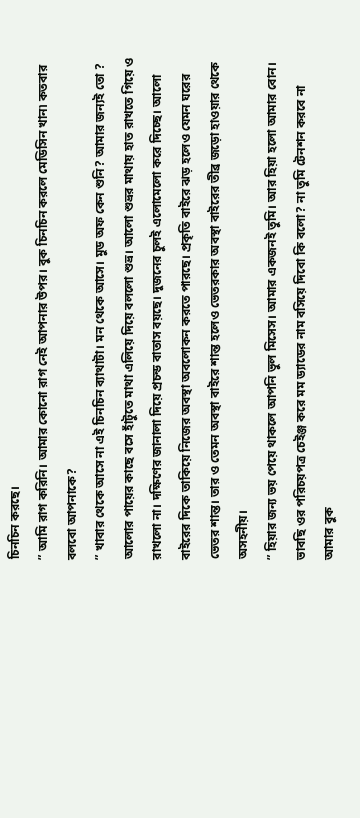চিনচিন করছে।
” আমি রাগ করিনি। আমার কোনো রাগ নেই আপনার উপর। বুক চিনচিন করলে মেডিসিন খান৷ কতবার বলবো আপনাকে?
” খাবার থেকে আসে না এই চিনচিন ব্যাথাটা। মন থেকে আসে। মুড অফ কেন শুনি? আমার জন্যই তো ?
আলোর পায়ের কাছে বসে হাঁটুতে মাথা এলিয়ে দিয়ে বললো শুভ্র। আলো শুভ্রর মাথায় হাত রাখতে গিয়ে ও রাখলো না। দক্ষিণের জানালা দিয়ে প্রচন্ড বাতাস বয়ছে। দুজনের চুলই এলোমেলো করে দিচ্ছে। আলো বাইরের দিকে তাকিয়ে নিজের অবস্থা অবলোকন করতে পারছে। প্রকৃতি বাইরে ঝড় হলেও যেমন ঘরের ভেতর শান্ত। তার ও তেমন অবস্থা বাইরে শান্ত হলেও ভেতরকার অবস্থা বাইরের তীব্র জড়ো হাওয়ার থেকে অসহনীয়।
” হিয়ার জন্য ভয় পেয়ে থাকলে আপনি ভুল মিসেস। আমার একজনই তুমি। আর হিয়া হলো আমার বোন। ভাবছি ওর পরিচয়পত্র চেইঞ্জ করে মম ড্যাডের নাম বসিয়ে দিবো কি বলো? না তুমি টেনশন করবে না আমার বুক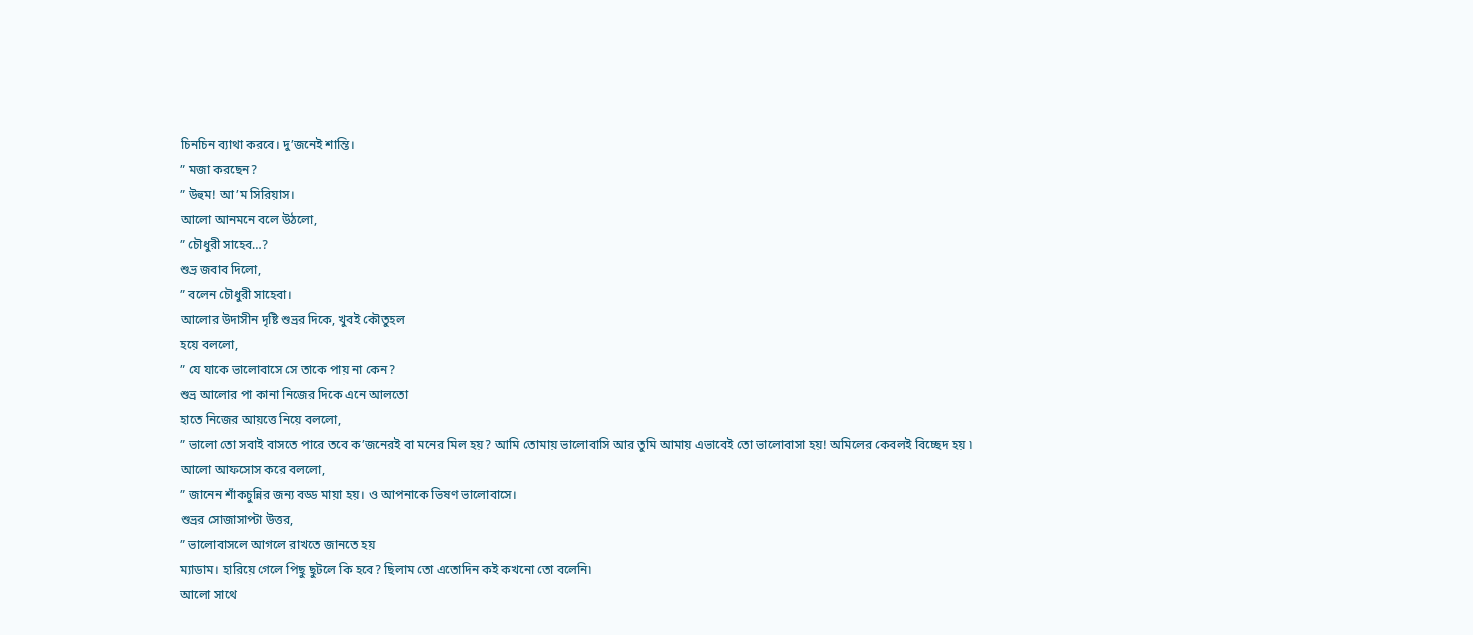চিনচিন ব্যাথা করবে। দু’জনেই শান্তি।
” মজা করছেন?
” উহুম! আ’ম সিরিয়াস।
আলো আনমনে বলে উঠলো,
” চৌধুরী সাহেব…?
শুভ্র জবাব দিলো,
” বলেন চৌধুরী সাহেবা।
আলোর উদাসীন দৃষ্টি শুভ্রর দিকে, খুবই কৌতুহল
হয়ে বললো,
” যে যাকে ভালোবাসে সে তাকে পায় না কেন?
শুভ্র আলোর পা কানা নিজের দিকে এনে আলতো
হাতে নিজের আয়ত্তে নিয়ে বললো,
” ভালো তো সবাই বাসতে পারে তবে ক’জনেরই বা মনের মিল হয়? আমি তোমায় ভালোবাসি আর তুমি আমায় এভাবেই তো ভালোবাসা হয়! অমিলের কেবলই বিচ্ছেদ হয় ৷
আলো আফসোস করে বললো,
” জানেন শাঁকচুন্নির জন্য বড্ড মায়া হয়। ও আপনাকে ভিষণ ভালোবাসে।
শুভ্রর সোজাসাপ্টা উত্তর,
” ভালোবাসলে আগলে রাখতে জানতে হয়
ম্যাডাম। হারিয়ে গেলে পিছু ছুটলে কি হবে? ছিলাম তো এতোদিন কই কখনো তো বলেনি৷
আলো সাথে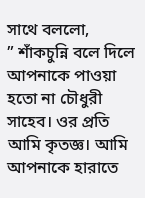সাথে বললো,
” শাঁকচুন্নি বলে দিলে আপনাকে পাওয়া হতো না চৌধুরী সাহেব। ওর প্রতি আমি কৃতজ্ঞ। আমি আপনাকে হারাতে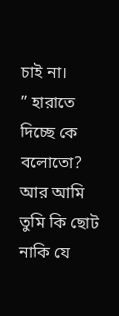চাই না।
” হারাতে দিচ্ছে কে বলোতো? আর আমি তুমি কি ছোট নাকি যে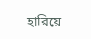হারিয়ে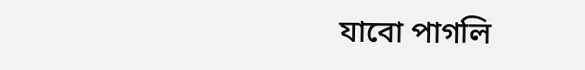যাবো পাগলি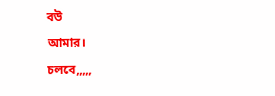বউ
আমার।
চলবে,,,,,